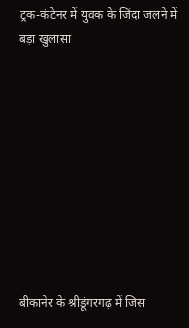ट्रक-कंटेनर में युवक के जिंदा जलने में बड़ा खुलासा










बीकानेर के श्रीडूंगरगढ़ में जिस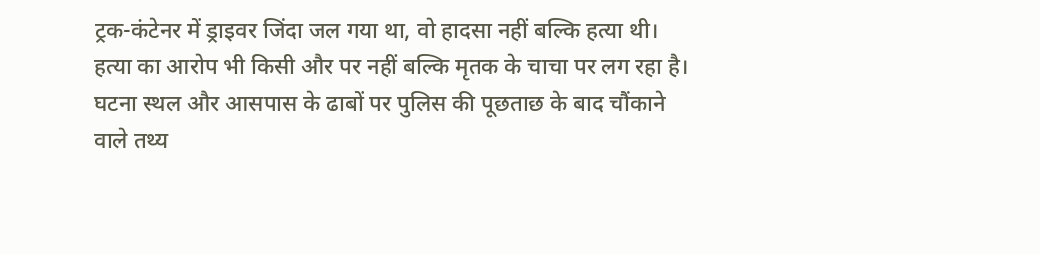ट्रक-कंटेनर में ड्राइवर जिंदा जल गया था, वो हादसा नहीं बल्कि हत्या थी। हत्या का आरोप भी किसी और पर नहीं बल्कि मृतक के चाचा पर लग रहा है। घटना स्थल और आसपास के ढाबों पर पुलिस की पूछताछ के बाद चौंकाने वाले तथ्य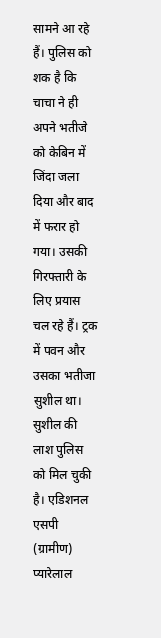सामने आ रहे हैं। पुलिस को शक है कि चाचा ने ही अपने भतीजे को केबिन में जिंदा जला दिया और बाद में फरार हो गया। उसकी गिरफ्तारी के लिए प्रयास चल रहे हैं। ट्रक में पवन और उसका भतीजा सुशील था। सुशील की लाश पुलिस को मिल चुकी है। एडिशनल एसपी (ग्रामीण) प्यारेलाल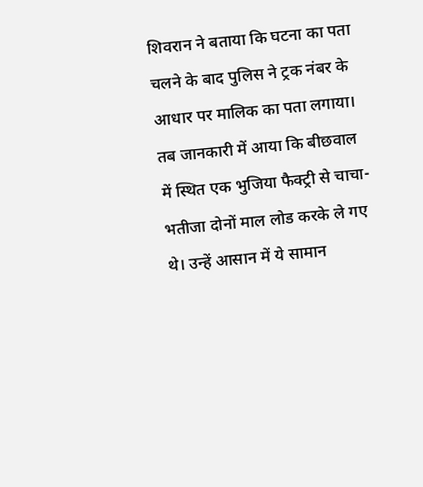शिवरान ने बताया कि घटना का पता चलने के बाद पुलिस ने ट्रक नंबर के आधार पर मालिक का पता लगाया। तब जानकारी में आया कि बीछवाल में स्थित एक भुजिया फैक्ट्री से चाचा-भतीजा दोनों माल लोड करके ले गए थे। उन्हें आसान में ये सामान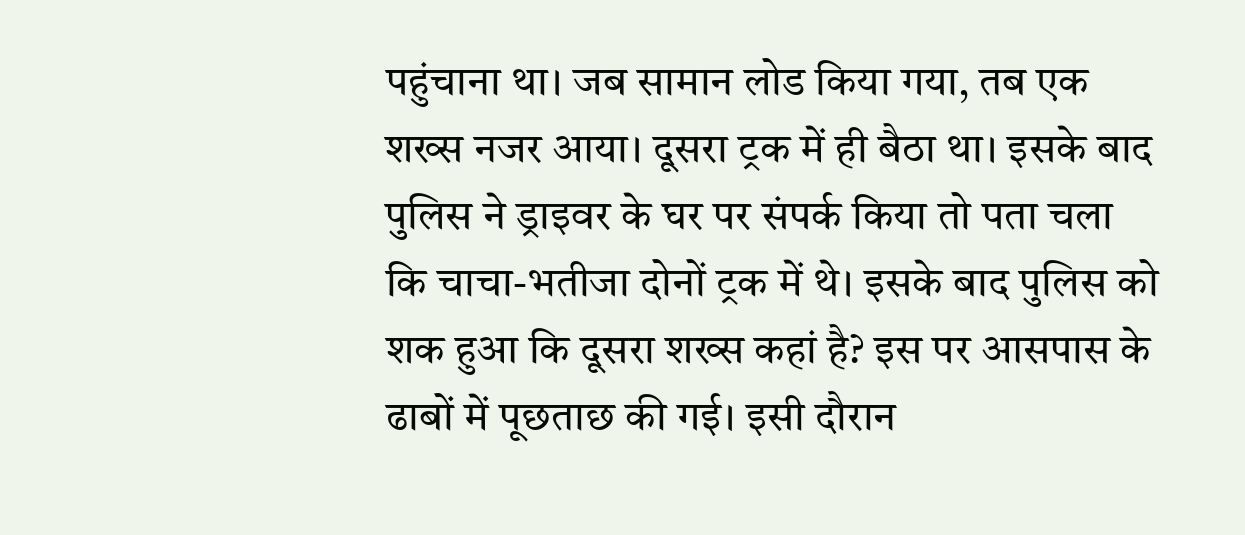पहुंचाना था। जब सामान लोड किया गया, तब एक शख्स नजर आया। दूसरा ट्रक में ही बैठा था। इसके बाद पुलिस ने ड्राइवर के घर पर संपर्क किया तो पता चला कि चाचा-भतीजा दोनों ट्रक में थे। इसके बाद पुलिस को शक हुआ कि दूसरा शख्स कहां है? इस पर आसपास के ढाबों में पूछताछ की गई। इसी दौरान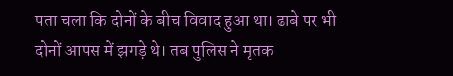पता चला कि दोनों के बीच विवाद हुआ था। ढाबे पर भी दोनों आपस में झगड़े थे। तब पुलिस ने मृतक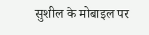सुशील के मोबाइल पर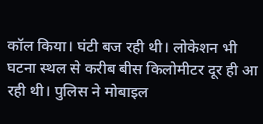कॉल किया। घंटी बज रही थी। लोकेशन भी घटना स्थल से करीब बीस किलोमीटर दूर ही आ रही थी। पुलिस ने मोबाइल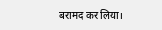बरामद कर लिया।